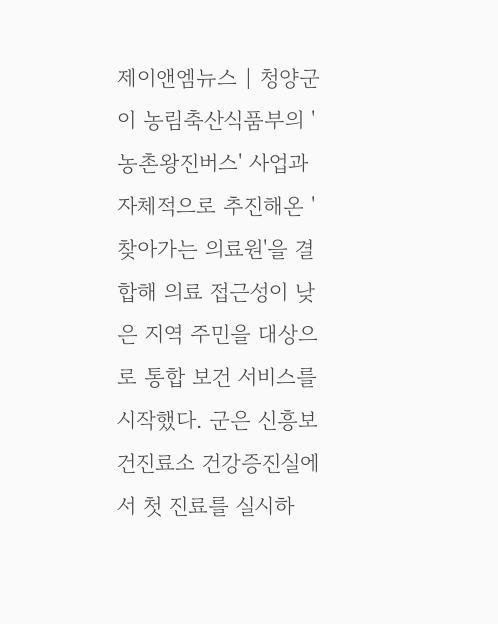제이앤엠뉴스 | 청양군이 농림축산식품부의 '농촌왕진버스' 사업과 자체적으로 추진해온 '찾아가는 의료원'을 결합해 의료 접근성이 낮은 지역 주민을 대상으로 통합 보건 서비스를 시작했다. 군은 신흥보건진료소 건강증진실에서 첫 진료를 실시하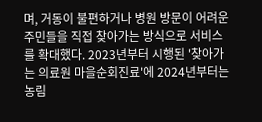며, 거동이 불편하거나 병원 방문이 어려운 주민들을 직접 찾아가는 방식으로 서비스를 확대했다. 2023년부터 시행된 '찾아가는 의료원 마을순회진료'에 2024년부터는 농림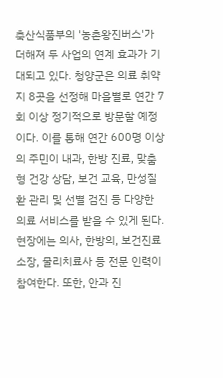축산식품부의 '농촌왕진버스'가 더해져 두 사업의 연계 효과가 기대되고 있다. 청양군은 의료 취약지 8곳을 선정해 마을별로 연간 7회 이상 정기적으로 방문할 예정이다. 이를 통해 연간 600명 이상의 주민이 내과, 한방 진료, 맞춤형 건강 상담, 보건 교육, 만성질환 관리 및 선별 검진 등 다양한 의료 서비스를 받을 수 있게 된다. 현장에는 의사, 한방의, 보건진료소장, 물리치료사 등 전문 인력이 참여한다. 또한, 안과 진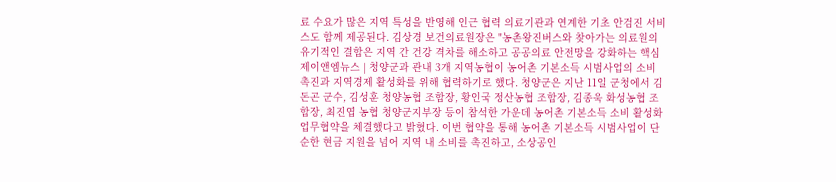료 수요가 많은 지역 특성을 반영해 인근 협력 의료기관과 연계한 기초 안검진 서비스도 함께 제공된다. 김상경 보건의료원장은 "농촌왕진버스와 찾아가는 의료원의 유기적인 결합은 지역 간 건강 격차를 해소하고 공공의료 안전망을 강화하는 핵심
제이앤엠뉴스 | 청양군과 관내 3개 지역농협이 농어촌 기본소득 시범사업의 소비 촉진과 지역경제 활성화를 위해 협력하기로 했다. 청양군은 지난 11일 군청에서 김돈곤 군수, 김성훈 청양농협 조합장, 황인국 정산농협 조합장, 김종욱 화성농협 조합장, 최진엽 농협 청양군지부장 등이 참석한 가운데 농어촌 기본소득 소비 활성화 업무협약을 체결했다고 밝혔다. 이번 협약을 통해 농어촌 기본소득 시범사업이 단순한 현금 지원을 넘어 지역 내 소비를 촉진하고, 소상공인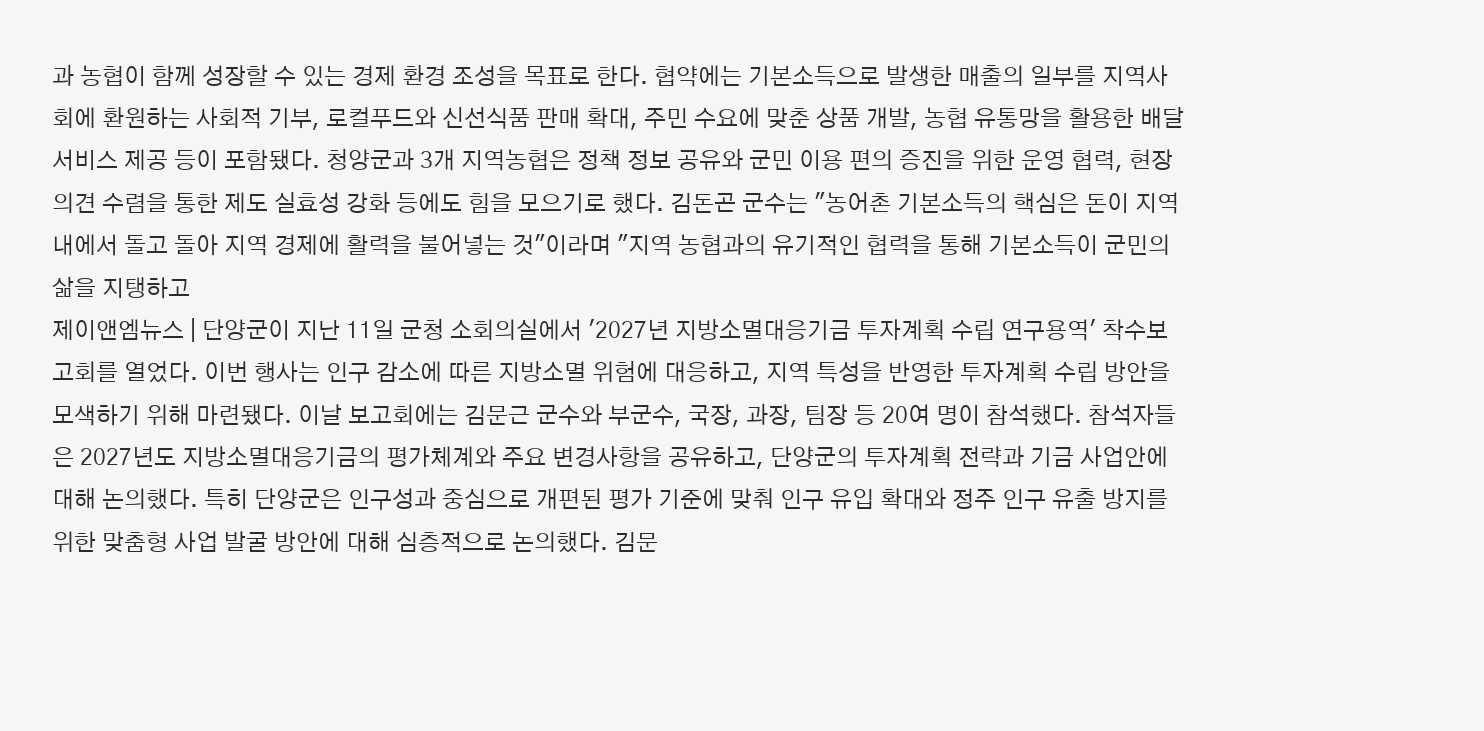과 농협이 함께 성장할 수 있는 경제 환경 조성을 목표로 한다. 협약에는 기본소득으로 발생한 매출의 일부를 지역사회에 환원하는 사회적 기부, 로컬푸드와 신선식품 판매 확대, 주민 수요에 맞춘 상품 개발, 농협 유통망을 활용한 배달 서비스 제공 등이 포함됐다. 청양군과 3개 지역농협은 정책 정보 공유와 군민 이용 편의 증진을 위한 운영 협력, 현장 의견 수렴을 통한 제도 실효성 강화 등에도 힘을 모으기로 했다. 김돈곤 군수는 "농어촌 기본소득의 핵심은 돈이 지역 내에서 돌고 돌아 지역 경제에 활력을 불어넣는 것"이라며 "지역 농협과의 유기적인 협력을 통해 기본소득이 군민의 삶을 지탱하고
제이앤엠뉴스 | 단양군이 지난 11일 군청 소회의실에서 '2027년 지방소멸대응기금 투자계획 수립 연구용역' 착수보고회를 열었다. 이번 행사는 인구 감소에 따른 지방소멸 위험에 대응하고, 지역 특성을 반영한 투자계획 수립 방안을 모색하기 위해 마련됐다. 이날 보고회에는 김문근 군수와 부군수, 국장, 과장, 팀장 등 20여 명이 참석했다. 참석자들은 2027년도 지방소멸대응기금의 평가체계와 주요 변경사항을 공유하고, 단양군의 투자계획 전략과 기금 사업안에 대해 논의했다. 특히 단양군은 인구성과 중심으로 개편된 평가 기준에 맞춰 인구 유입 확대와 정주 인구 유출 방지를 위한 맞춤형 사업 발굴 방안에 대해 심층적으로 논의했다. 김문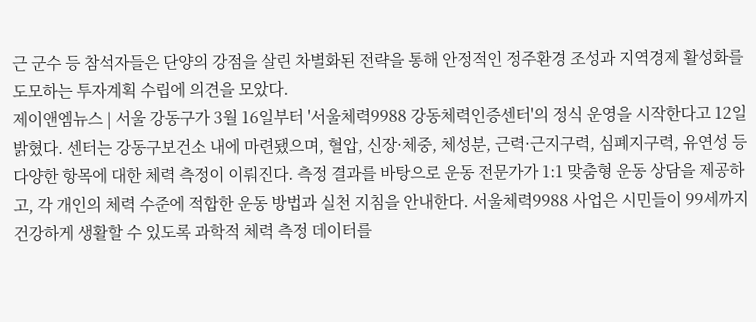근 군수 등 참석자들은 단양의 강점을 살린 차별화된 전략을 통해 안정적인 정주환경 조성과 지역경제 활성화를 도모하는 투자계획 수립에 의견을 모았다.
제이앤엠뉴스 | 서울 강동구가 3월 16일부터 '서울체력9988 강동체력인증센터'의 정식 운영을 시작한다고 12일 밝혔다. 센터는 강동구보건소 내에 마련됐으며, 혈압, 신장·체중, 체성분, 근력·근지구력, 심폐지구력, 유연성 등 다양한 항목에 대한 체력 측정이 이뤄진다. 측정 결과를 바탕으로 운동 전문가가 1:1 맞춤형 운동 상담을 제공하고, 각 개인의 체력 수준에 적합한 운동 방법과 실천 지침을 안내한다. 서울체력9988 사업은 시민들이 99세까지 건강하게 생활할 수 있도록 과학적 체력 측정 데이터를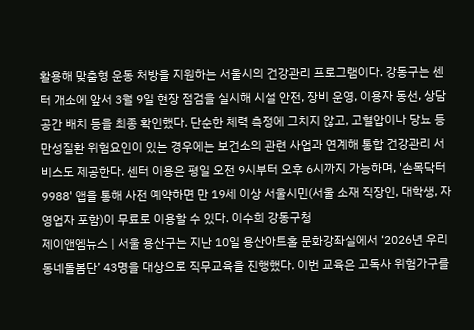활용해 맞춤형 운동 처방을 지원하는 서울시의 건강관리 프로그램이다. 강동구는 센터 개소에 앞서 3월 9일 현장 점검을 실시해 시설 안전, 장비 운영, 이용자 동선, 상담 공간 배치 등을 최종 확인했다. 단순한 체력 측정에 그치지 않고, 고혈압이나 당뇨 등 만성질환 위험요인이 있는 경우에는 보건소의 관련 사업과 연계해 통합 건강관리 서비스도 제공한다. 센터 이용은 평일 오전 9시부터 오후 6시까지 가능하며, '손목닥터9988' 앱을 통해 사전 예약하면 만 19세 이상 서울시민(서울 소재 직장인, 대학생, 자영업자 포함)이 무료로 이용할 수 있다. 이수희 강동구청
제이앤엠뉴스 | 서울 용산구는 지난 10일 용산아트홀 문화강좌실에서 ‘2026년 우리동네돌봄단’ 43명을 대상으로 직무교육을 진행했다. 이번 교육은 고독사 위험가구를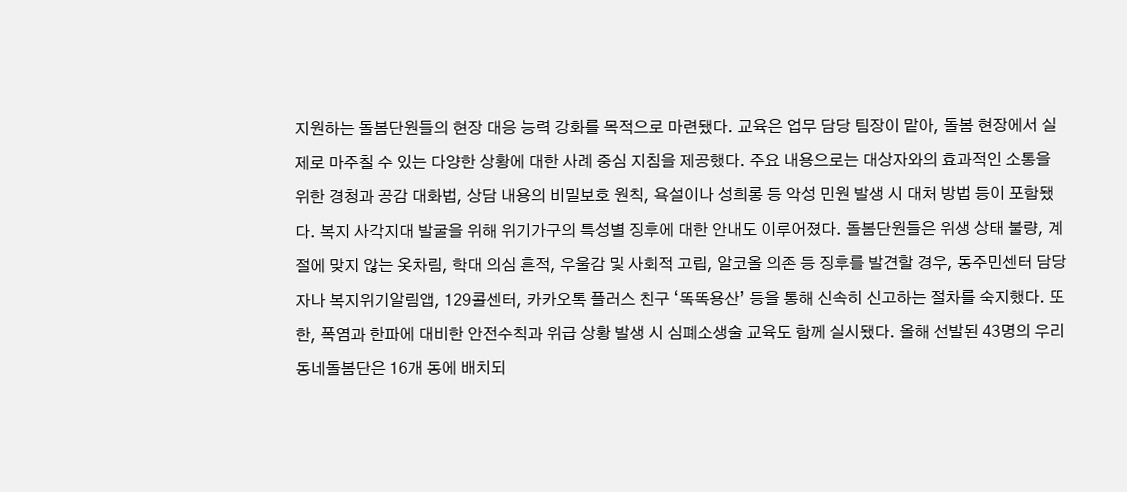지원하는 돌봄단원들의 현장 대응 능력 강화를 목적으로 마련됐다. 교육은 업무 담당 팀장이 맡아, 돌봄 현장에서 실제로 마주칠 수 있는 다양한 상황에 대한 사례 중심 지침을 제공했다. 주요 내용으로는 대상자와의 효과적인 소통을 위한 경청과 공감 대화법, 상담 내용의 비밀보호 원칙, 욕설이나 성희롱 등 악성 민원 발생 시 대처 방법 등이 포함됐다. 복지 사각지대 발굴을 위해 위기가구의 특성별 징후에 대한 안내도 이루어졌다. 돌봄단원들은 위생 상태 불량, 계절에 맞지 않는 옷차림, 학대 의심 흔적, 우울감 및 사회적 고립, 알코올 의존 등 징후를 발견할 경우, 동주민센터 담당자나 복지위기알림앱, 129콜센터, 카카오톡 플러스 친구 ‘똑똑용산’ 등을 통해 신속히 신고하는 절차를 숙지했다. 또한, 폭염과 한파에 대비한 안전수칙과 위급 상황 발생 시 심폐소생술 교육도 함께 실시됐다. 올해 선발된 43명의 우리동네돌봄단은 16개 동에 배치되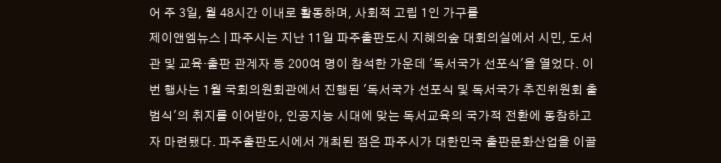어 주 3일, 월 48시간 이내로 활동하며, 사회적 고립 1인 가구를
제이앤엠뉴스 | 파주시는 지난 11일 파주출판도시 지혜의숲 대회의실에서 시민, 도서관 및 교육·출판 관계자 등 200여 명이 참석한 가운데 '독서국가 선포식'을 열었다. 이번 행사는 1월 국회의원회관에서 진행된 '독서국가 선포식 및 독서국가 추진위원회 출범식'의 취지를 이어받아, 인공지능 시대에 맞는 독서교육의 국가적 전환에 동참하고자 마련됐다. 파주출판도시에서 개최된 점은 파주시가 대한민국 출판문화산업을 이끌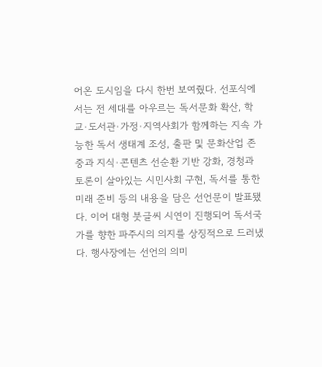어온 도시임을 다시 한번 보여줬다. 선포식에서는 전 세대를 아우르는 독서문화 확산, 학교·도서관·가정·지역사회가 함께하는 지속 가능한 독서 생태계 조성, 출판 및 문화산업 존중과 지식·콘텐츠 선순환 기반 강화, 경청과 토론이 살아있는 시민사회 구현, 독서를 통한 미래 준비 등의 내용을 담은 선언문이 발표됐다. 이어 대형 붓글씨 시연이 진행되어 독서국가를 향한 파주시의 의지를 상징적으로 드러냈다. 행사장에는 선언의 의미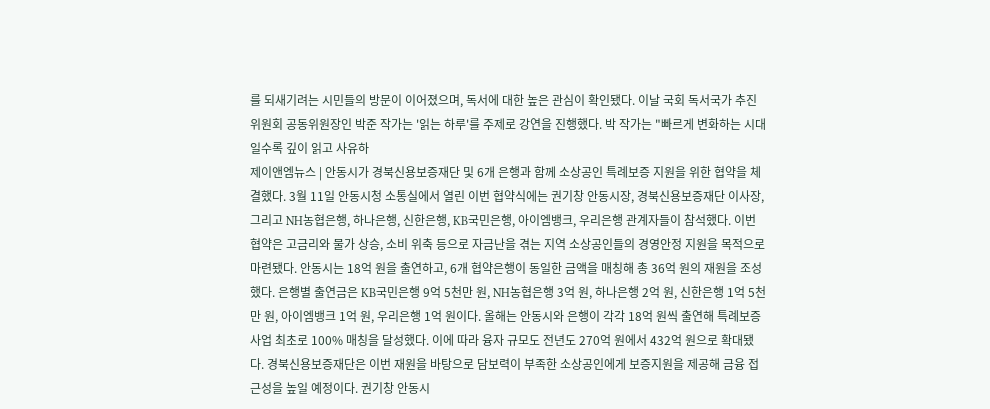를 되새기려는 시민들의 방문이 이어졌으며, 독서에 대한 높은 관심이 확인됐다. 이날 국회 독서국가 추진위원회 공동위원장인 박준 작가는 '읽는 하루'를 주제로 강연을 진행했다. 박 작가는 "빠르게 변화하는 시대일수록 깊이 읽고 사유하
제이앤엠뉴스 | 안동시가 경북신용보증재단 및 6개 은행과 함께 소상공인 특례보증 지원을 위한 협약을 체결했다. 3월 11일 안동시청 소통실에서 열린 이번 협약식에는 권기창 안동시장, 경북신용보증재단 이사장, 그리고 NH농협은행, 하나은행, 신한은행, KB국민은행, 아이엠뱅크, 우리은행 관계자들이 참석했다. 이번 협약은 고금리와 물가 상승, 소비 위축 등으로 자금난을 겪는 지역 소상공인들의 경영안정 지원을 목적으로 마련됐다. 안동시는 18억 원을 출연하고, 6개 협약은행이 동일한 금액을 매칭해 총 36억 원의 재원을 조성했다. 은행별 출연금은 KB국민은행 9억 5천만 원, NH농협은행 3억 원, 하나은행 2억 원, 신한은행 1억 5천만 원, 아이엠뱅크 1억 원, 우리은행 1억 원이다. 올해는 안동시와 은행이 각각 18억 원씩 출연해 특례보증 사업 최초로 100% 매칭을 달성했다. 이에 따라 융자 규모도 전년도 270억 원에서 432억 원으로 확대됐다. 경북신용보증재단은 이번 재원을 바탕으로 담보력이 부족한 소상공인에게 보증지원을 제공해 금융 접근성을 높일 예정이다. 권기창 안동시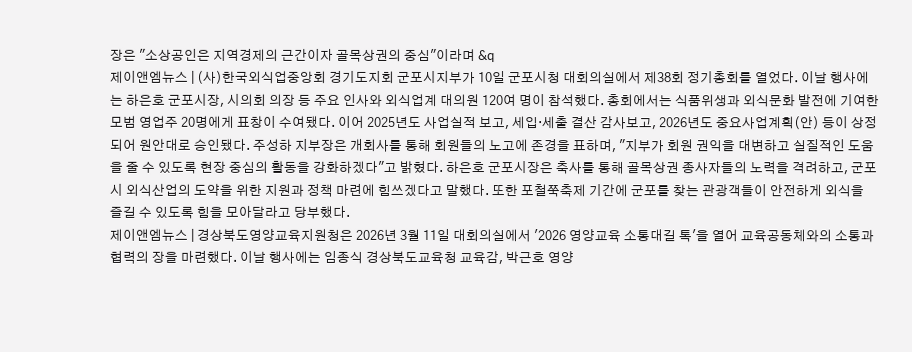장은 "소상공인은 지역경제의 근간이자 골목상권의 중심"이라며 &q
제이앤엠뉴스 | (사)한국외식업중앙회 경기도지회 군포시지부가 10일 군포시청 대회의실에서 제38회 정기총회를 열었다. 이날 행사에는 하은호 군포시장, 시의회 의장 등 주요 인사와 외식업계 대의원 120여 명이 참석했다. 총회에서는 식품위생과 외식문화 발전에 기여한 모범 영업주 20명에게 표창이 수여됐다. 이어 2025년도 사업실적 보고, 세입·세출 결산 감사보고, 2026년도 중요사업계획(안) 등이 상정되어 원안대로 승인됐다. 주성하 지부장은 개회사를 통해 회원들의 노고에 존경을 표하며, "지부가 회원 권익을 대변하고 실질적인 도움을 줄 수 있도록 현장 중심의 활동을 강화하겠다"고 밝혔다. 하은호 군포시장은 축사를 통해 골목상권 종사자들의 노력을 격려하고, 군포시 외식산업의 도약을 위한 지원과 정책 마련에 힘쓰겠다고 말했다. 또한 포철쭉축제 기간에 군포를 찾는 관광객들이 안전하게 외식을 즐길 수 있도록 힘을 모아달라고 당부했다.
제이앤엠뉴스 | 경상북도영양교육지원청은 2026년 3월 11일 대회의실에서 '2026 영양교육 소통대길 톡'을 열어 교육공동체와의 소통과 협력의 장을 마련했다. 이날 행사에는 임종식 경상북도교육청 교육감, 박근호 영양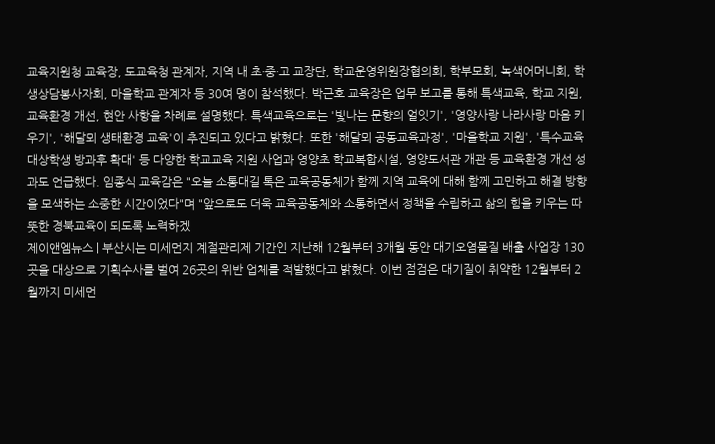교육지원청 교육장, 도교육청 관계자, 지역 내 초·중·고 교장단, 학교운영위원장협의회, 학부모회, 녹색어머니회, 학생상담봉사자회, 마을학교 관계자 등 30여 명이 참석했다. 박근호 교육장은 업무 보고를 통해 특색교육, 학교 지원, 교육환경 개선, 현안 사항을 차례로 설명했다. 특색교육으로는 '빛나는 문향의 얼잇기', '영양사랑 나라사랑 마음 키우기', '해달뫼 생태환경 교육'이 추진되고 있다고 밝혔다. 또한 '해달뫼 공동교육과정', '마을학교 지원', '특수교육대상학생 방과후 확대' 등 다양한 학교교육 지원 사업과 영양초 학교복합시설, 영양도서관 개관 등 교육환경 개선 성과도 언급했다. 임종식 교육감은 "오늘 소통대길 톡은 교육공동체가 함께 지역 교육에 대해 함께 고민하고 해결 방향을 모색하는 소중한 시간이었다"며 "앞으로도 더욱 교육공동체와 소통하면서 정책을 수립하고 삶의 힘을 키우는 따뚯한 경북교육이 되도록 노력하겠
제이앤엠뉴스 | 부산시는 미세먼지 계절관리제 기간인 지난해 12월부터 3개월 동안 대기오염물질 배출 사업장 130곳을 대상으로 기획수사를 벌여 26곳의 위반 업체를 적발했다고 밝혔다. 이번 점검은 대기질이 취약한 12월부터 2월까지 미세먼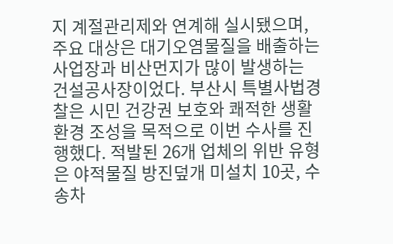지 계절관리제와 연계해 실시됐으며, 주요 대상은 대기오염물질을 배출하는 사업장과 비산먼지가 많이 발생하는 건설공사장이었다. 부산시 특별사법경찰은 시민 건강권 보호와 쾌적한 생활환경 조성을 목적으로 이번 수사를 진행했다. 적발된 26개 업체의 위반 유형은 야적물질 방진덮개 미설치 10곳, 수송차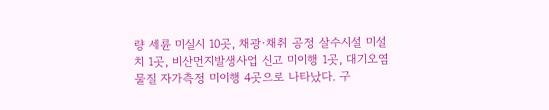량 세륜 미실시 10곳, 채광·채취 공정 살수시설 미설치 1곳, 비산먼지발생사업 신고 미이행 1곳, 대기오염물질 자가측정 미이행 4곳으로 나타났다. 구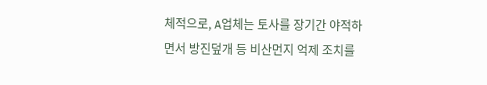체적으로, A업체는 토사를 장기간 야적하면서 방진덮개 등 비산먼지 억제 조치를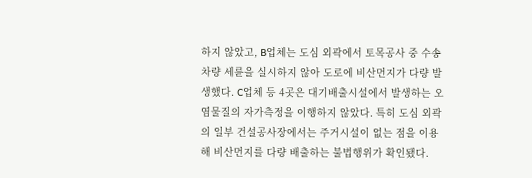하지 않았고, B업체는 도심 외곽에서 토목공사 중 수송 차량 세륜을 실시하지 않아 도로에 비산먼지가 다량 발생했다. C업체 등 4곳은 대기배출시설에서 발생하는 오염물질의 자가측정을 이행하지 않았다. 특히 도심 외곽의 일부 건설공사장에서는 주거시설이 없는 점을 이용해 비산먼지를 다량 배출하는 불법행위가 확인됐다.